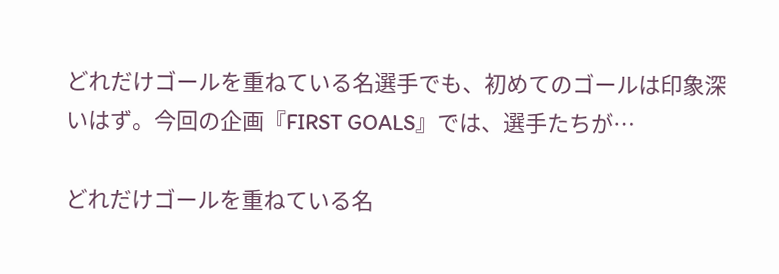どれだけゴールを重ねている名選手でも、初めてのゴールは印象深いはず。今回の企画『FIRST GOALS』では、選手たちが…

どれだけゴールを重ねている名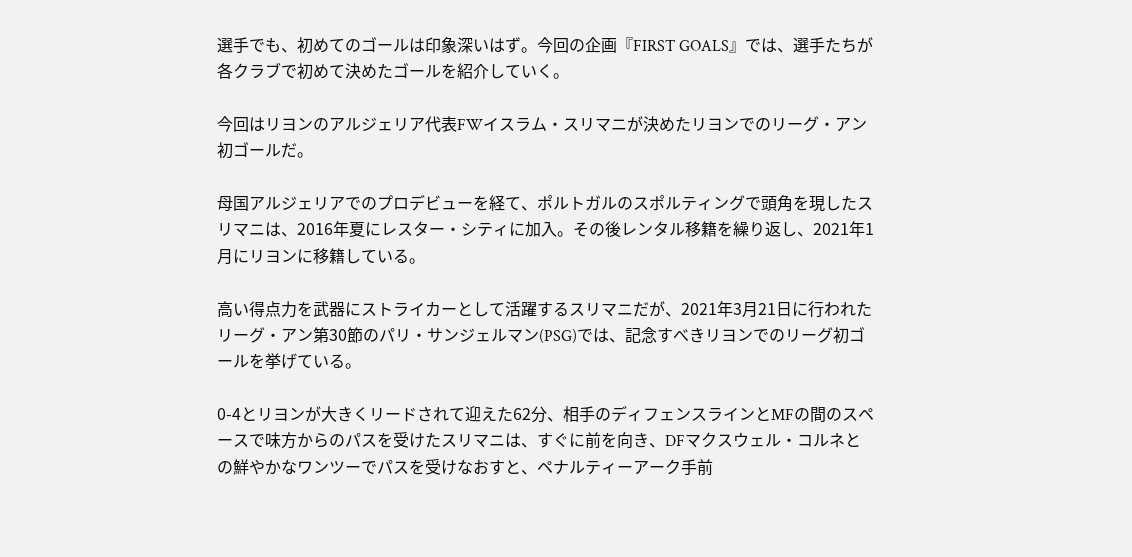選手でも、初めてのゴールは印象深いはず。今回の企画『FIRST GOALS』では、選手たちが各クラブで初めて決めたゴールを紹介していく。

今回はリヨンのアルジェリア代表FWイスラム・スリマニが決めたリヨンでのリーグ・アン初ゴールだ。

母国アルジェリアでのプロデビューを経て、ポルトガルのスポルティングで頭角を現したスリマニは、2016年夏にレスター・シティに加入。その後レンタル移籍を繰り返し、2021年1月にリヨンに移籍している。

高い得点力を武器にストライカーとして活躍するスリマニだが、2021年3月21日に行われたリーグ・アン第30節のパリ・サンジェルマン(PSG)では、記念すべきリヨンでのリーグ初ゴールを挙げている。

0-4とリヨンが大きくリードされて迎えた62分、相手のディフェンスラインとMFの間のスペースで味方からのパスを受けたスリマニは、すぐに前を向き、DFマクスウェル・コルネとの鮮やかなワンツーでパスを受けなおすと、ペナルティーアーク手前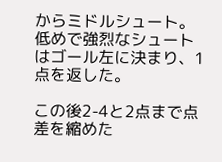からミドルシュート。低めで強烈なシュートはゴール左に決まり、1点を返した。

この後2-4と2点まで点差を縮めた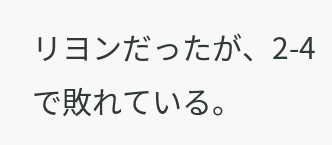リヨンだったが、2-4で敗れている。